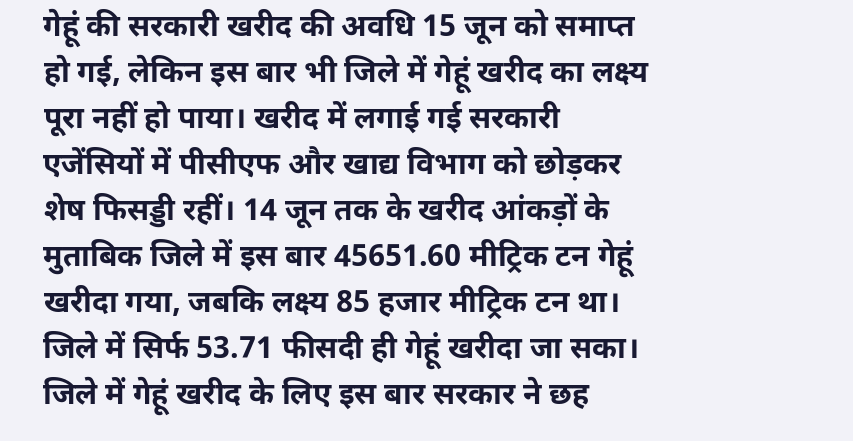गेहूं की सरकारी खरीद की अवधि 15 जून को समाप्त हो गई, लेकिन इस बार भी जिले में गेहूं खरीद का लक्ष्य पूरा नहीं हो पाया। खरीद में लगाई गई सरकारी एजेंसियों में पीसीएफ और खाद्य विभाग को छोड़कर शेष फिसड्डी रहीं। 14 जून तक के खरीद आंकड़ों के मुताबिक जिले में इस बार 45651.60 मीट्रिक टन गेहूं खरीदा गया, जबकि लक्ष्य 85 हजार मीट्रिक टन था। जिले में सिर्फ 53.71 फीसदी ही गेहूं खरीदा जा सका।
जिले में गेहूं खरीद के लिए इस बार सरकार ने छह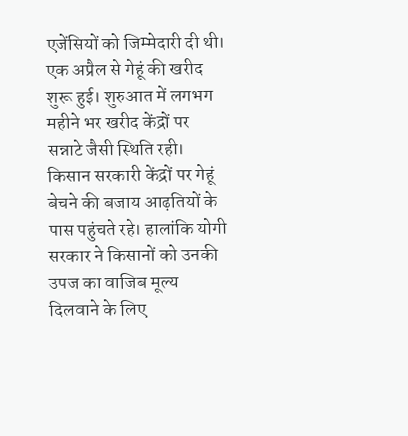एजेंसियों को जिम्मेदारी दी थी। एक अप्रैल से गेहूं की खरीद शुरू हुई। शुरुआत में लगभग महीने भर खरीद केंद्रों पर सन्नाटे जैसी स्थिति रही। किसान सरकारी केंद्रों पर गेहूं बेचने की बजाय आढ़तियों के पास पहुंचते रहे। हालांकि योगी सरकार ने किसानों को उनकी उपज का वाजिब मूल्य दिलवाने के लिए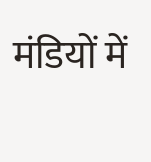मंडियों में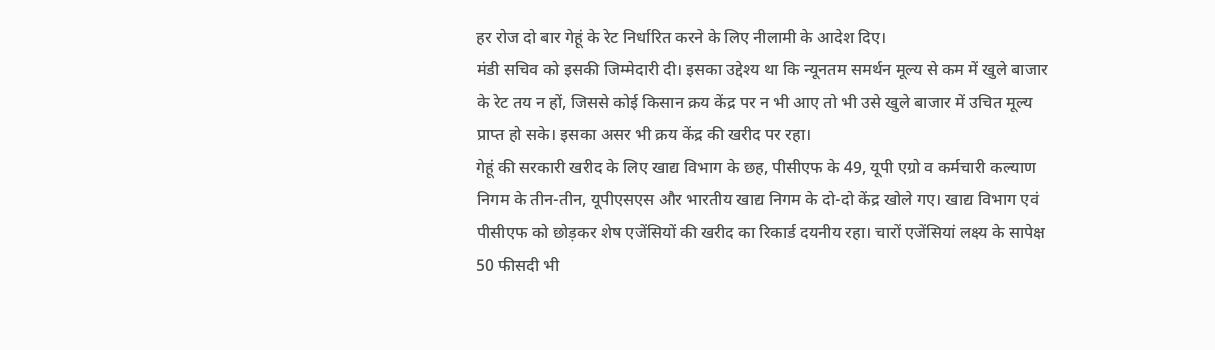हर रोज दो बार गेहूं के रेट निर्धारित करने के लिए नीलामी के आदेश दिए।
मंडी सचिव को इसकी जिम्मेदारी दी। इसका उद्देश्य था कि न्यूनतम समर्थन मूल्य से कम में खुले बाजार के रेट तय न हों, जिससे कोई किसान क्रय केंद्र पर न भी आए तो भी उसे खुले बाजार में उचित मूल्य प्राप्त हो सके। इसका असर भी क्रय केंद्र की खरीद पर रहा।
गेहूं की सरकारी खरीद के लिए खाद्य विभाग के छह, पीसीएफ के 49, यूपी एग्रो व कर्मचारी कल्याण निगम के तीन-तीन, यूपीएसएस और भारतीय खाद्य निगम के दो-दो केंद्र खोले गए। खाद्य विभाग एवं पीसीएफ को छोड़कर शेष एजेंसियों की खरीद का रिकार्ड दयनीय रहा। चारों एजेंसियां लक्ष्य के सापेक्ष 50 फीसदी भी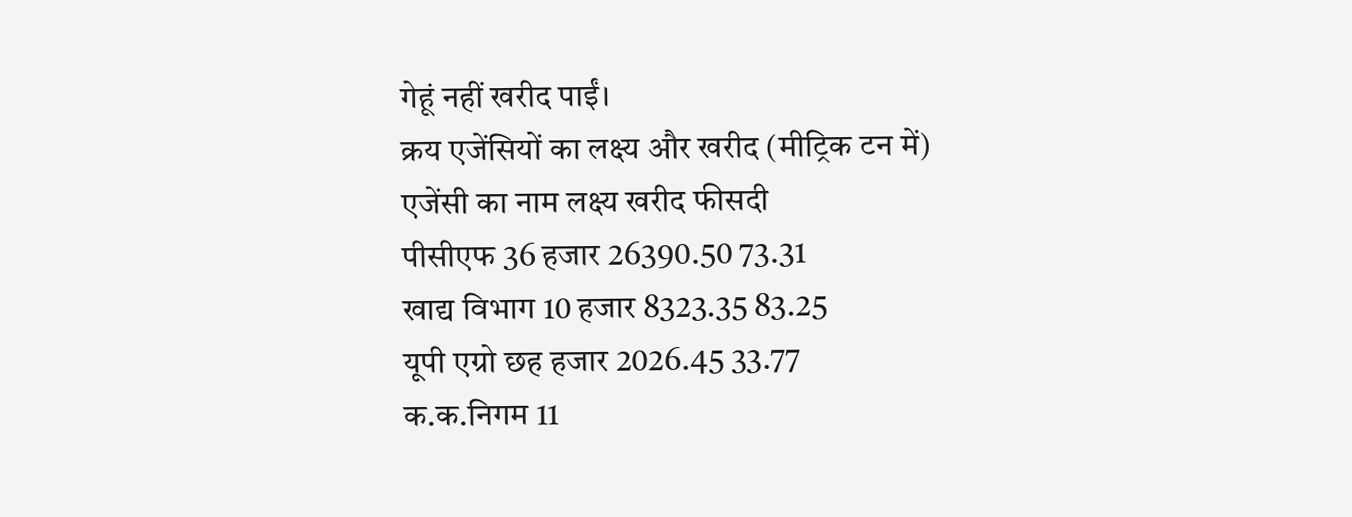गेहूं नहीं खरीद पाईं।
क्रय एजेंसियों का लक्ष्य और खरीद (मीट्रिक टन में)
एजेंसी का नाम लक्ष्य खरीद फीसदी
पीसीएफ 36 हजार 26390.50 73.31
खाद्य विभाग 10 हजार 8323.35 83.25
यूपी एग्रो छह हजार 2026.45 33.77
क.क.निगम 11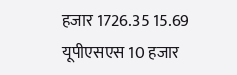हजार 1726.35 15.69
यूपीएसएस 10 हजार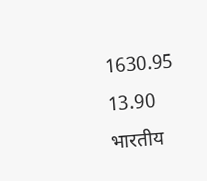1630.95 13.90
भारतीय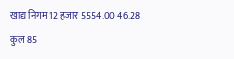खाद्य निगम 12 हजार 5554.00 46.28
कुल 85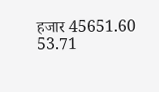हजार 45651.60 53.71